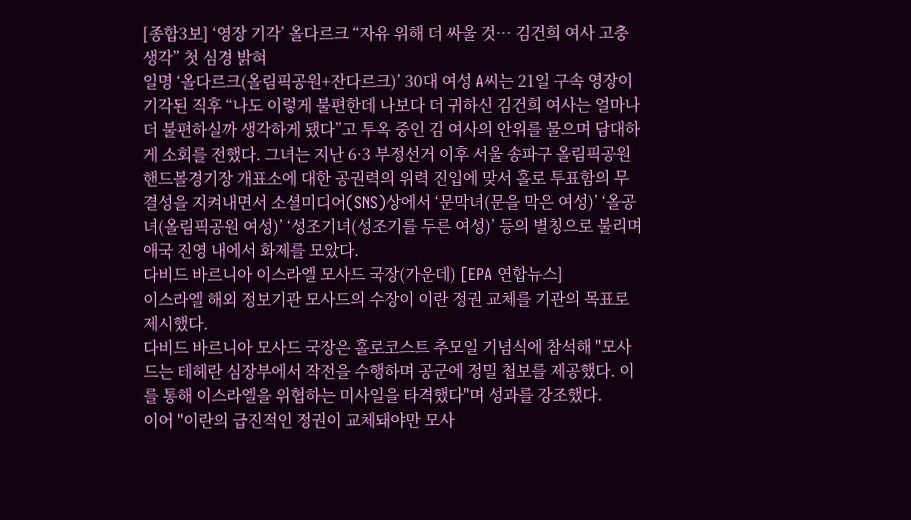[종합3보] ‘영장 기각’ 올다르크 “자유 위해 더 싸울 것… 김건희 여사 고충 생각” 첫 심경 밝혀
일명 ‘올다르크(올림픽공원+잔다르크)’ 30대 여성 A씨는 21일 구속 영장이 기각된 직후 “나도 이렇게 불편한데 나보다 더 귀하신 김건희 여사는 얼마나 더 불편하실까 생각하게 됐다”고 투옥 중인 김 여사의 안위를 물으며 담대하게 소회를 전했다. 그녀는 지난 6·3 부정선거 이후 서울 송파구 올림픽공원 핸드볼경기장 개표소에 대한 공권력의 위력 진입에 맞서 홀로 투표함의 무결성을 지켜내면서 소셜미디어(SNS)상에서 ‘문막녀(문을 막은 여성)’ ‘올공녀(올림픽공원 여성)’ ‘성조기녀(성조기를 두른 여성)’ 등의 별칭으로 불리며 애국 진영 내에서 화제를 모았다.
다비드 바르니아 이스라엘 모사드 국장(가운데) [EPA 연합뉴스]
이스라엘 해외 정보기관 모사드의 수장이 이란 정권 교체를 기관의 목표로 제시했다.
다비드 바르니아 모사드 국장은 홀로코스트 추모일 기념식에 참석해 "모사드는 테헤란 심장부에서 작전을 수행하며 공군에 정밀 첩보를 제공했다. 이를 통해 이스라엘을 위협하는 미사일을 타격했다"며 성과를 강조했다.
이어 "이란의 급진적인 정권이 교체돼야만 모사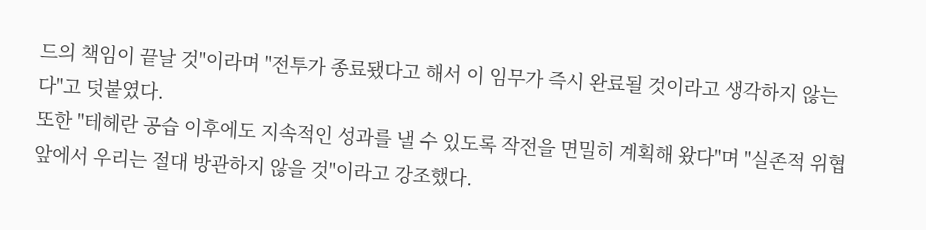드의 책임이 끝날 것"이라며 "전투가 종료됐다고 해서 이 임무가 즉시 완료될 것이라고 생각하지 않는다"고 덧붙였다.
또한 "테헤란 공습 이후에도 지속적인 성과를 낼 수 있도록 작전을 면밀히 계획해 왔다"며 "실존적 위협 앞에서 우리는 절대 방관하지 않을 것"이라고 강조했다.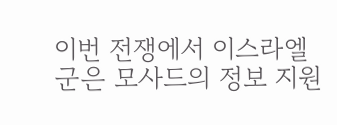이번 전쟁에서 이스라엘군은 모사드의 정보 지원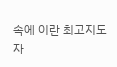속에 이란 최고지도자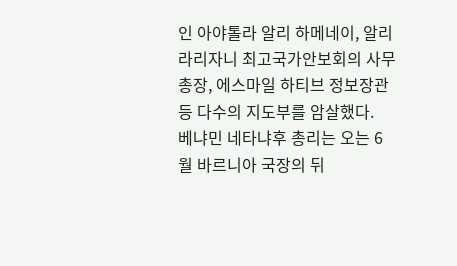인 아야톨라 알리 하메네이, 알리 라리자니 최고국가안보회의 사무총장, 에스마일 하티브 정보장관 등 다수의 지도부를 암살했다.
베냐민 네타냐후 총리는 오는 6월 바르니아 국장의 뒤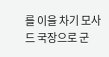를 이을 차기 모사드 국장으로 군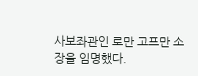사보좌관인 로만 고프만 소장을 임명했다.